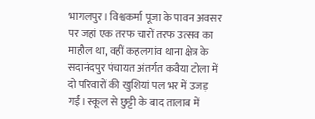भागलपुर। विश्वकर्मा पूजा के पावन अवसर पर जहां एक तरफ चारों तरफ उत्सव का माहौल था, वहीं कहलगांव थाना क्षेत्र के सदानंदपुर पंचायत अंतर्गत कवैया टोला में दो परिवारों की खुशियां पल भर में उजड़ गईं। स्कूल से छुट्टी के बाद तालाब में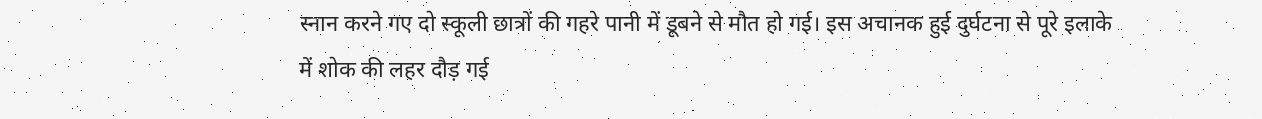स्नान करने गए दो स्कूली छात्रों की गहरे पानी में डूबने से मौत हो गई। इस अचानक हुई दुर्घटना से पूरे इलाके में शोक की लहर दौड़ गई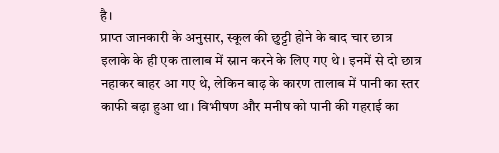है।
प्राप्त जानकारी के अनुसार, स्कूल की छुट्टी होने के बाद चार छात्र इलाके के ही एक तालाब में स्नान करने के लिए गए थे। इनमें से दो छात्र नहाकर बाहर आ गए थे, लेकिन बाढ़ के कारण तालाब में पानी का स्तर काफी बढ़ा हुआ था। विभीषण और मनीष को पानी की गहराई का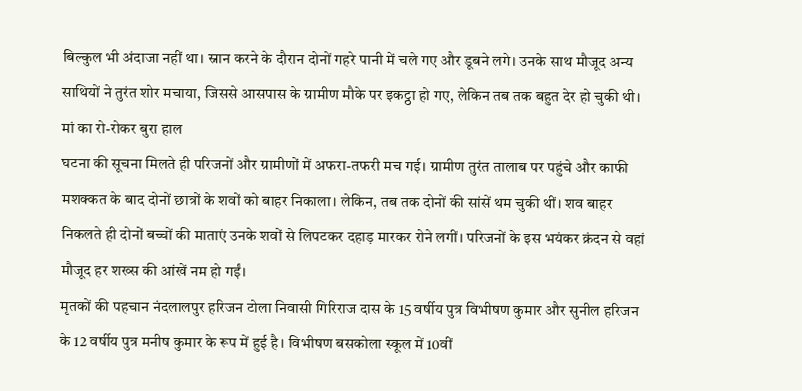बिल्कुल भी अंदाजा नहीं था। स्नान करने के दौरान दोनों गहरे पानी में चले गए और डूबने लगे। उनके साथ मौजूद अन्य साथियों ने तुरंत शोर मचाया, जिससे आसपास के ग्रामीण मौके पर इकट्ठा हो गए, लेकिन तब तक बहुत देर हो चुकी थी।
मां का रो-रोकर बुरा हाल
घटना की सूचना मिलते ही परिजनों और ग्रामीणों में अफरा-तफरी मच गई। ग्रामीण तुरंत तालाब पर पहुंचे और काफी मशक्कत के बाद दोनों छात्रों के शवों को बाहर निकाला। लेकिन, तब तक दोनों की सांसें थम चुकी थीं। शव बाहर निकलते ही दोनों बच्चों की माताएं उनके शवों से लिपटकर दहाड़ मारकर रोने लगीं। परिजनों के इस भयंकर क्रंदन से वहां मौजूद हर शख्स की आंखें नम हो गईं।
मृतकों की पहचान नंदलालपुर हरिजन टोला निवासी गिरिराज दास के 15 वर्षीय पुत्र विभीषण कुमार और सुनील हरिजन के 12 वर्षीय पुत्र मनीष कुमार के रूप में हुई है। विभीषण बसकोला स्कूल में 10वीं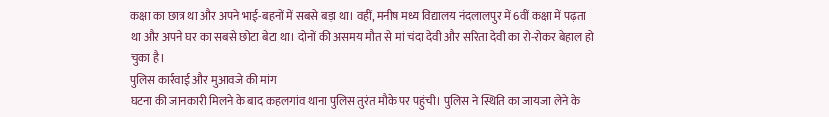कक्षा का छात्र था और अपने भाई-बहनों में सबसे बड़ा था। वहीं, मनीष मध्य विद्यालय नंदलालपुर में 6वीं कक्षा में पढ़ता था और अपने घर का सबसे छोटा बेटा था। दोनों की असमय मौत से मां चंदा देवी और सरिता देवी का रो-रोकर बेहाल हो चुका है।
पुलिस कार्रवाई और मुआवजे की मांग
घटना की जानकारी मिलने के बाद कहलगांव थाना पुलिस तुरंत मौके पर पहुंची। पुलिस ने स्थिति का जायजा लेने के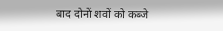बाद दोनों शवों को कब्जे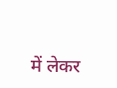में लेकर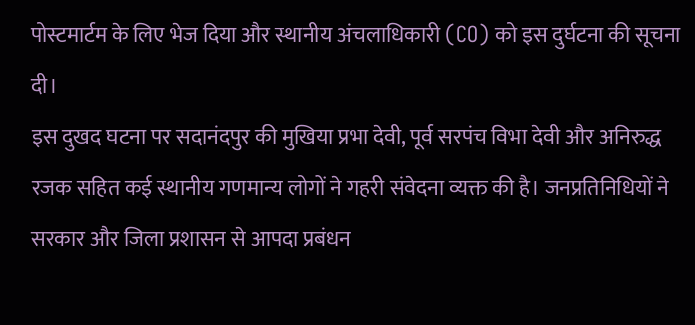पोस्टमार्टम के लिए भेज दिया और स्थानीय अंचलाधिकारी (CO) को इस दुर्घटना की सूचना दी।
इस दुखद घटना पर सदानंदपुर की मुखिया प्रभा देवी, पूर्व सरपंच विभा देवी और अनिरुद्ध रजक सहित कई स्थानीय गणमान्य लोगों ने गहरी संवेदना व्यक्त की है। जनप्रतिनिधियों ने सरकार और जिला प्रशासन से आपदा प्रबंधन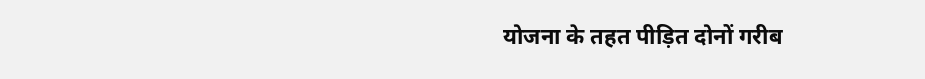योजना के तहत पीड़ित दोनों गरीब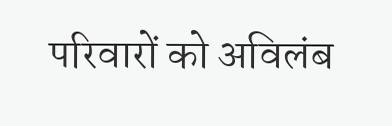परिवारों को अविलंब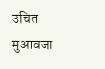उचित मुआवजा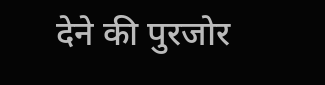देने की पुरजोर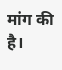मांग की है।